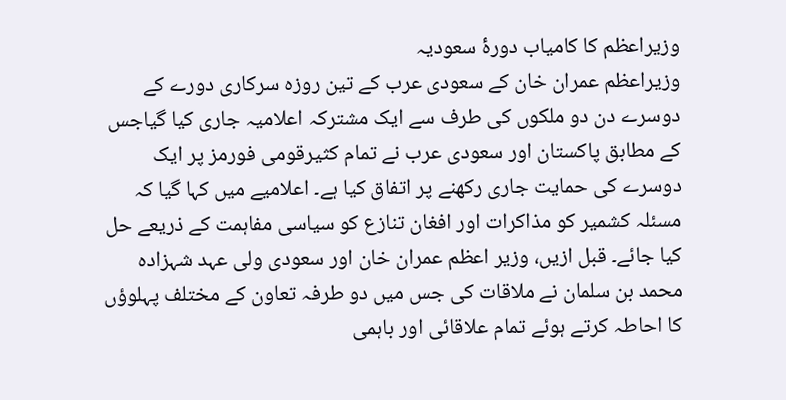وزیراعظم کا کامیاب دورۂ سعودیہ
وزیراعظم عمران خان کے سعودی عرب کے تین روزہ سرکاری دورے کے دوسرے دن دو ملکوں کی طرف سے ایک مشترکہ اعلامیہ جاری کیا گیاجس کے مطابق پاکستان اور سعودی عرب نے تمام کثیرقومی فورمز پر ایک دوسرے کی حمایت جاری رکھنے پر اتفاق کیا ہے۔ اعلامیے میں کہا گیا کہ مسئلہ کشمیر کو مذاکرات اور افغان تنازع کو سیاسی مفاہمت کے ذریعے حل کیا جائے۔ قبل ازیں، وزیر اعظم عمران خان اور سعودی ولی عہد شہزادہ محمد بن سلمان نے ملاقات کی جس میں دو طرفہ تعاون کے مختلف پہلوؤں کا احاطہ کرتے ہوئے تمام علاقائی اور باہمی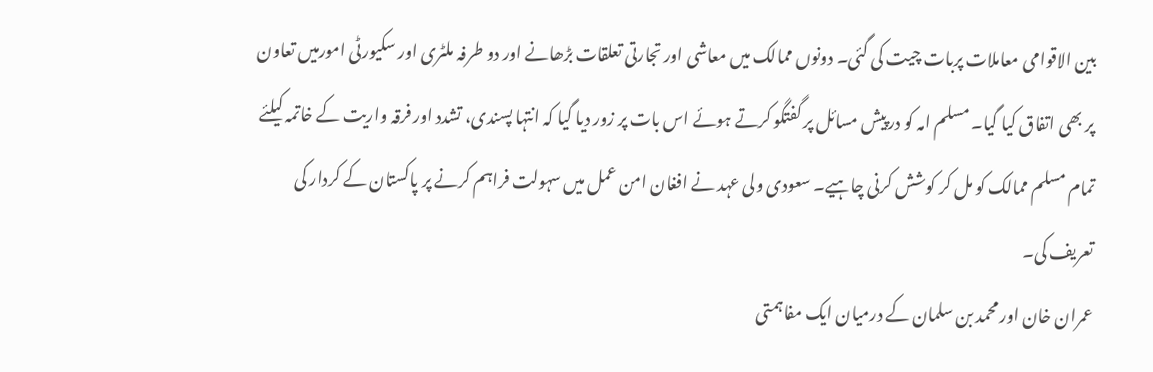بین الاقوامی معاملات پربات چیت کی گئی۔ دونوں ممالک میں معاشی اور تجارتی تعلقات بڑھانے اور دو طرفہ ملٹری اور سکیورٹی امورمیں تعاون پر بھی اتفاق کیا گیا۔ مسلم امہ کو درپیش مسائل پر گفتگو کرتے ہوئے اس بات پر زور دیا گیا کہ انتہا پسندی، تشدد اور فرقہ واریت کے خاتمہ کیلئے تمام مسلم ممالک کو مل کر کوشش کرنی چاہیے۔ سعودی ولی عہد نے افغان امن عمل میں سہولت فراہم کرنے پر پاکستان کے کردار کی تعریف کی۔
عمران خان اور محمد بن سلمان کے درمیان ایک مفاہمتی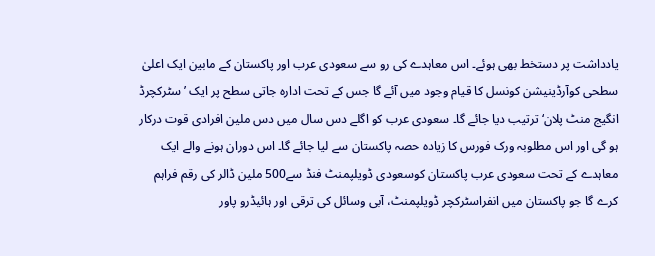یادداشت پر دستخط بھی ہوئے۔ اس معاہدے کی رو سے سعودی عرب اور پاکستان کے مابین ایک اعلیٰ سطحی کوآرڈینیشن کونسل کا قیام وجود میں آئے گا جس کے تحت ادارہ جاتی سطح پر ایک ’سٹرکچرڈ انگیج منٹ پلان‘ ترتیب دیا جائے گا۔ سعودی عرب کو اگلے دس سال میں دس ملین افرادی قوت درکار ہو گی اور اس مطلوبہ ورک فورس کا زیادہ حصہ پاکستان سے لیا جائے گا۔ اس دوران ہونے والے ایک معاہدے کے تحت سعودی عرب پاکستان کوسعودی ڈویلپمنٹ فنڈ سے500 ملین ڈالر کی رقم فراہم کرے گا جو پاکستان میں انفراسٹرکچر ڈویلپمنٹ، آبی وسائل کی ترقی اور ہائیڈرو پاور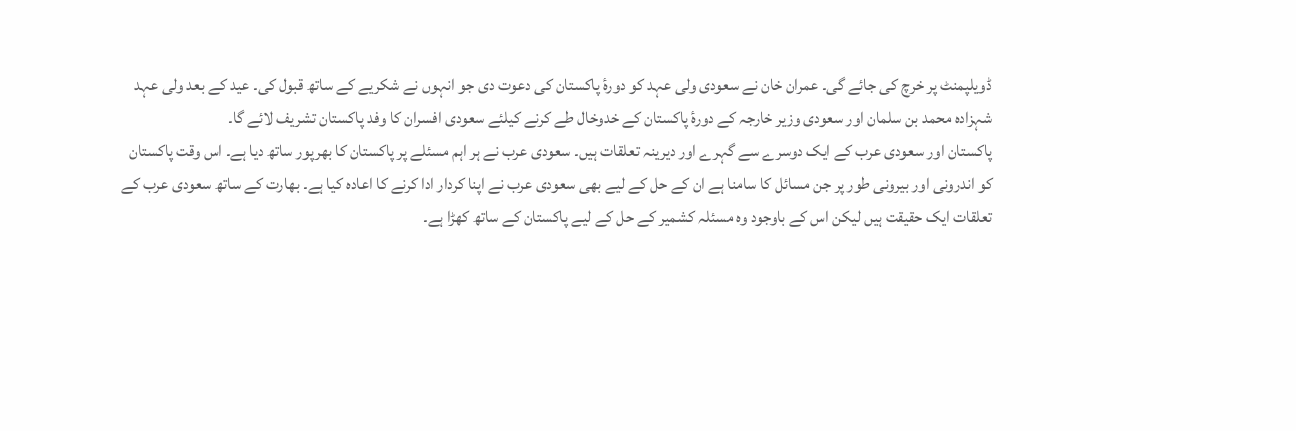ڈویلپمنٹ پر خرچ کی جائے گی۔ عمران خان نے سعودی ولی عہد کو دورۂ پاکستان کی دعوت دی جو انہوں نے شکریے کے ساتھ قبول کی۔ عید کے بعد ولی عہد شہزادہ محمد بن سلمان اور سعودی وزیر خارجہ کے دورۂ پاکستان کے خدوخال طے کرنے کیلئے سعودی افسران کا وفد پاکستان تشریف لائے گا۔
پاکستان اور سعودی عرب کے ایک دوسرے سے گہرے اور دیرینہ تعلقات ہیں۔ سعودی عرب نے ہر اہم مسئلے پر پاکستان کا بھرپور ساتھ دیا ہے۔ اس وقت پاکستان کو اندرونی اور بیرونی طور پر جن مسائل کا سامنا ہے ان کے حل کے لیے بھی سعودی عرب نے اپنا کردار ادا کرنے کا اعادہ کیا ہے۔ بھارت کے ساتھ سعودی عرب کے تعلقات ایک حقیقت ہیں لیکن اس کے باوجود وہ مسئلہ کشمیر کے حل کے لیے پاکستان کے ساتھ کھڑا ہے۔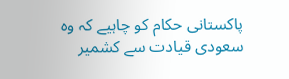پاکستانی حکام کو چاہیے کہ وہ سعودی قیادت سے کشمیر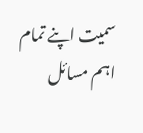سمیت اپنے تمام اہم مسائل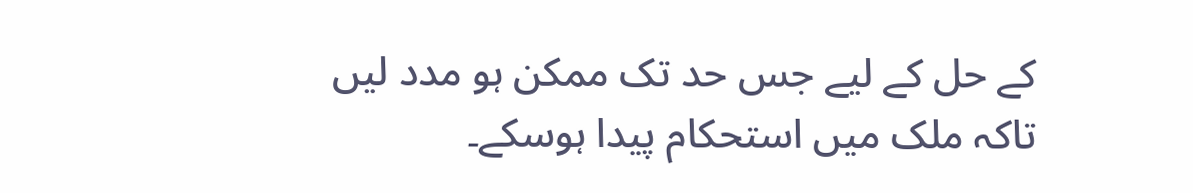کے حل کے لیے جس حد تک ممکن ہو مدد لیں تاکہ ملک میں استحکام پیدا ہوسکے۔